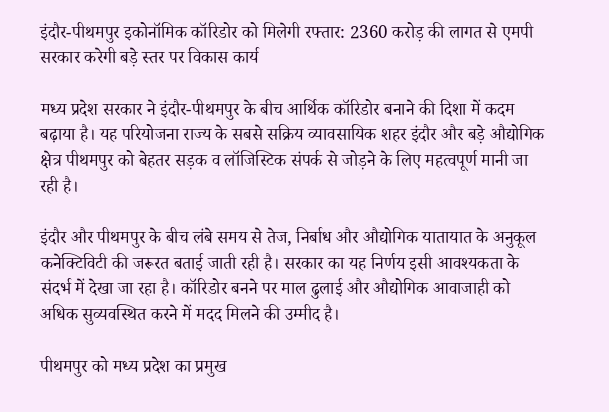इंदौर-पीथमपुर इकोनॉमिक कॉरिडोर को मिलेगी रफ्तार: 2360 करोड़ की लागत से एमपी सरकार करेगी बड़े स्तर पर विकास कार्य

मध्य प्रदेश सरकार ने इंदौर-पीथमपुर के बीच आर्थिक कॉरिडोर बनाने की दिशा में कदम बढ़ाया है। यह परियोजना राज्य के सबसे सक्रिय व्यावसायिक शहर इंदौर और बड़े औद्योगिक क्षेत्र पीथमपुर को बेहतर सड़क व लॉजिस्टिक संपर्क से जोड़ने के लिए महत्वपूर्ण मानी जा रही है।

इंदौर और पीथमपुर के बीच लंबे समय से तेज, निर्बाध और औद्योगिक यातायात के अनुकूल कनेक्टिविटी की जरूरत बताई जाती रही है। सरकार का यह निर्णय इसी आवश्यकता के संदर्भ में देखा जा रहा है। कॉरिडोर बनने पर माल ढुलाई और औद्योगिक आवाजाही को अधिक सुव्यवस्थित करने में मदद मिलने की उम्मीद है।

पीथमपुर को मध्य प्रदेश का प्रमुख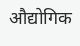औद्योगिक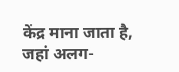केंद्र माना जाता है, जहां अलग-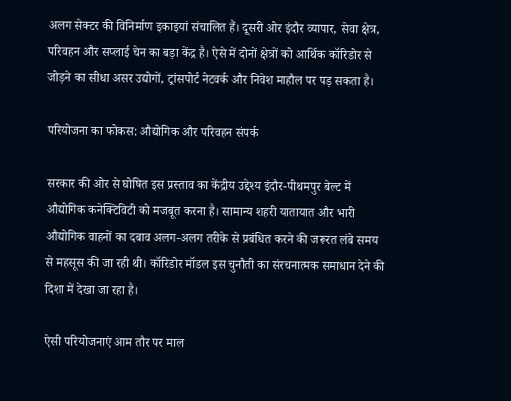अलग सेक्टर की विनिर्माण इकाइयां संचालित हैं। दूसरी ओर इंदौर व्यापार, सेवा क्षेत्र, परिवहन और सप्लाई चेन का बड़ा केंद्र है। ऐसे में दोनों क्षेत्रों को आर्थिक कॉरिडोर से जोड़ने का सीधा असर उद्योगों, ट्रांसपोर्ट नेटवर्क और निवेश माहौल पर पड़ सकता है।

परियोजना का फोकस: औद्योगिक और परिवहन संपर्क

सरकार की ओर से घोषित इस प्रस्ताव का केंद्रीय उद्देश्य इंदौर-पीथमपुर बेल्ट में औद्योगिक कनेक्टिविटी को मजबूत करना है। सामान्य शहरी यातायात और भारी औद्योगिक वाहनों का दबाव अलग-अलग तरीके से प्रबंधित करने की जरूरत लंबे समय से महसूस की जा रही थी। कॉरिडोर मॉडल इस चुनौती का संरचनात्मक समाधान देने की दिशा में देखा जा रहा है।

ऐसी परियोजनाएं आम तौर पर माल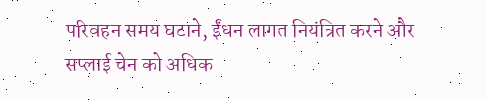परिवहन समय घटाने, ईंधन लागत नियंत्रित करने और सप्लाई चेन को अधिक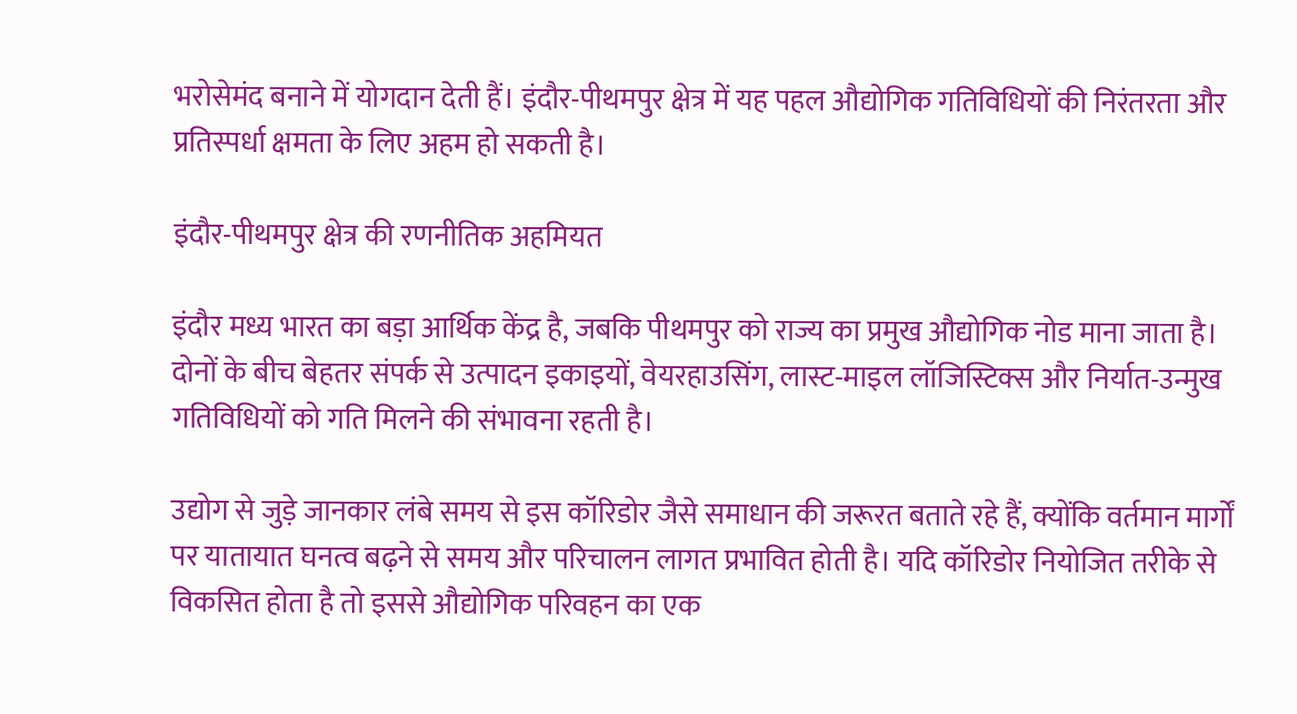भरोसेमंद बनाने में योगदान देती हैं। इंदौर-पीथमपुर क्षेत्र में यह पहल औद्योगिक गतिविधियों की निरंतरता और प्रतिस्पर्धा क्षमता के लिए अहम हो सकती है।

इंदौर-पीथमपुर क्षेत्र की रणनीतिक अहमियत

इंदौर मध्य भारत का बड़ा आर्थिक केंद्र है, जबकि पीथमपुर को राज्य का प्रमुख औद्योगिक नोड माना जाता है। दोनों के बीच बेहतर संपर्क से उत्पादन इकाइयों, वेयरहाउसिंग, लास्ट-माइल लॉजिस्टिक्स और निर्यात-उन्मुख गतिविधियों को गति मिलने की संभावना रहती है।

उद्योग से जुड़े जानकार लंबे समय से इस कॉरिडोर जैसे समाधान की जरूरत बताते रहे हैं, क्योंकि वर्तमान मार्गों पर यातायात घनत्व बढ़ने से समय और परिचालन लागत प्रभावित होती है। यदि कॉरिडोर नियोजित तरीके से विकसित होता है तो इससे औद्योगिक परिवहन का एक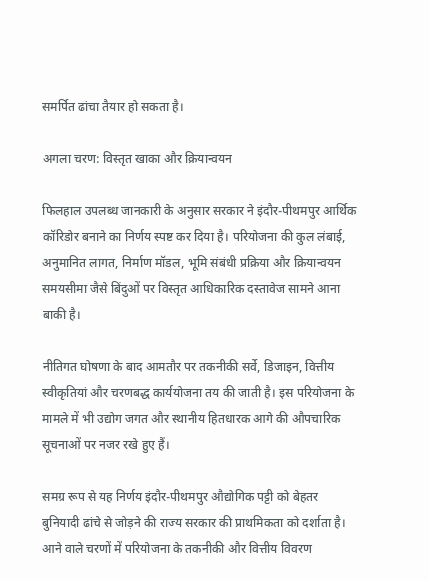समर्पित ढांचा तैयार हो सकता है।

अगला चरण: विस्तृत खाका और क्रियान्वयन

फिलहाल उपलब्ध जानकारी के अनुसार सरकार ने इंदौर-पीथमपुर आर्थिक कॉरिडोर बनाने का निर्णय स्पष्ट कर दिया है। परियोजना की कुल लंबाई, अनुमानित लागत, निर्माण मॉडल, भूमि संबंधी प्रक्रिया और क्रियान्वयन समयसीमा जैसे बिंदुओं पर विस्तृत आधिकारिक दस्तावेज सामने आना बाकी है।

नीतिगत घोषणा के बाद आमतौर पर तकनीकी सर्वे, डिजाइन, वित्तीय स्वीकृतियां और चरणबद्ध कार्ययोजना तय की जाती है। इस परियोजना के मामले में भी उद्योग जगत और स्थानीय हितधारक आगे की औपचारिक सूचनाओं पर नजर रखे हुए हैं।

समग्र रूप से यह निर्णय इंदौर-पीथमपुर औद्योगिक पट्टी को बेहतर बुनियादी ढांचे से जोड़ने की राज्य सरकार की प्राथमिकता को दर्शाता है। आने वाले चरणों में परियोजना के तकनीकी और वित्तीय विवरण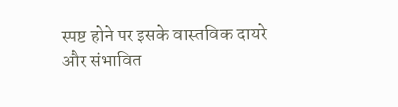स्पष्ट होने पर इसके वास्तविक दायरे और संभावित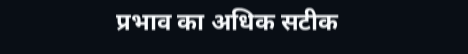प्रभाव का अधिक सटीक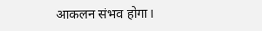आकलन संभव होगा।